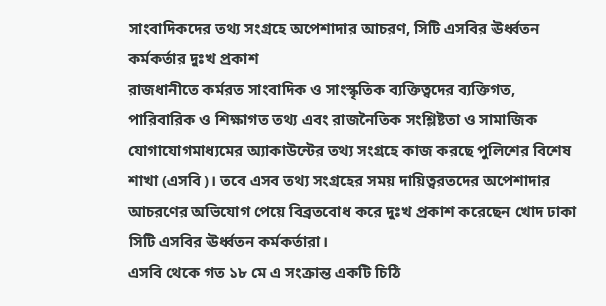সাংবাদিকদের তথ্য সংগ্রহে অপেশাদার আচরণ, সিটি এসবির ঊর্ধ্বতন কর্মকর্তার দুঃখ প্রকাশ
রাজধানীতে কর্মরত সাংবাদিক ও সাংস্কৃতিক ব্যক্তিত্বদের ব্যক্তিগত, পারিবারিক ও শিক্ষাগত তথ্য এবং রাজনৈতিক সংশ্লিষ্টতা ও সামাজিক যোগাযোগমাধ্যমের অ্যাকাউন্টের তথ্য সংগ্রহে কাজ করছে পুলিশের বিশেষ শাখা (এসবি)। তবে এসব তথ্য সংগ্রহের সময় দায়িত্বরতদের অপেশাদার আচরণের অভিযোগ পেয়ে বিব্রতবোধ করে দুঃখ প্রকাশ করেছেন খোদ ঢাকা সিটি এসবির ঊর্ধ্বতন কর্মকর্তারা।
এসবি থেকে গত ১৮ মে এ সংক্রান্ত একটি চিঠি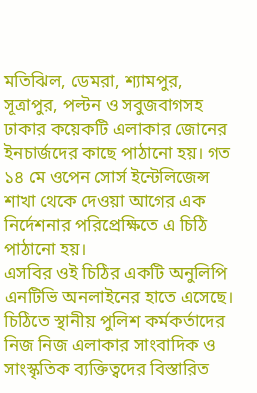মতিঝিল, ডেমরা, শ্যামপুর, সূত্রাপুর, পল্টন ও সবুজবাগসহ ঢাকার কয়েকটি এলাকার জোনের ইনচার্জদের কাছে পাঠানো হয়। গত ১৪ মে ওপেন সোর্স ইন্টেলিজেন্স শাখা থেকে দেওয়া আগের এক নির্দেশনার পরিপ্রেক্ষিতে এ চিঠি পাঠানো হয়।
এসবির ওই চিঠির একটি অনুলিপি এনটিভি অনলাইনের হাতে এসেছে। চিঠিতে স্থানীয় পুলিশ কর্মকর্তাদের নিজ নিজ এলাকার সাংবাদিক ও সাংস্কৃতিক ব্যক্তিত্বদের বিস্তারিত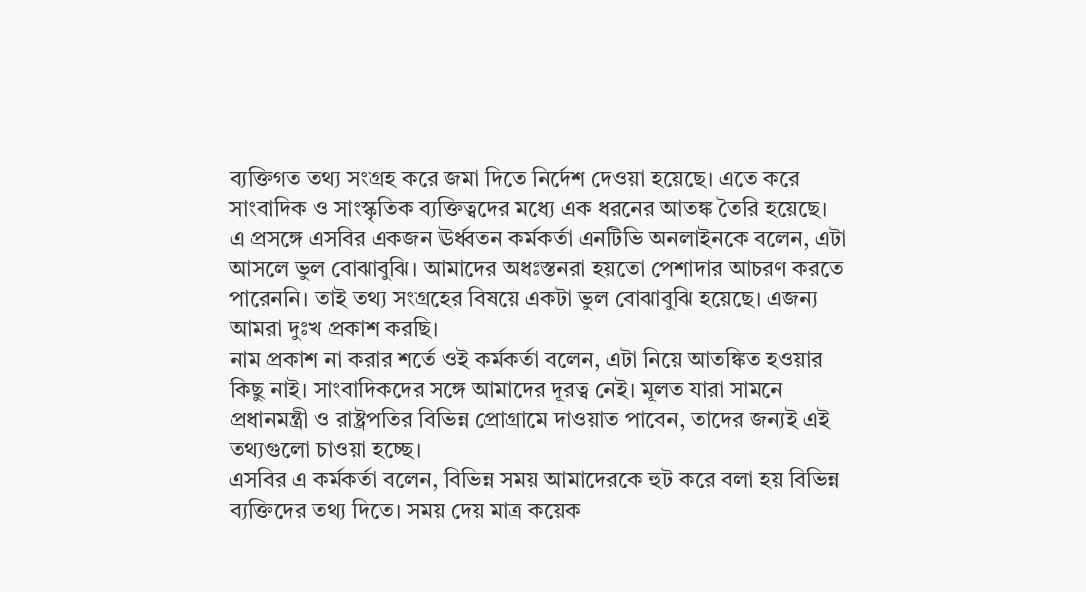ব্যক্তিগত তথ্য সংগ্রহ করে জমা দিতে নির্দেশ দেওয়া হয়েছে। এতে করে সাংবাদিক ও সাংস্কৃতিক ব্যক্তিত্বদের মধ্যে এক ধরনের আতঙ্ক তৈরি হয়েছে।
এ প্রসঙ্গে এসবির একজন ঊর্ধ্বতন কর্মকর্তা এনটিভি অনলাইনকে বলেন, এটা আসলে ভুল বোঝাবুঝি। আমাদের অধঃস্তনরা হয়তো পেশাদার আচরণ করতে পারেননি। তাই তথ্য সংগ্রহের বিষয়ে একটা ভুল বোঝাবুঝি হয়েছে। এজন্য আমরা দুঃখ প্রকাশ করছি।
নাম প্রকাশ না করার শর্তে ওই কর্মকর্তা বলেন, এটা নিয়ে আতঙ্কিত হওয়ার কিছু নাই। সাংবাদিকদের সঙ্গে আমাদের দূরত্ব নেই। মূলত যারা সামনে প্রধানমন্ত্রী ও রাষ্ট্রপতির বিভিন্ন প্রোগ্রামে দাওয়াত পাবেন, তাদের জন্যই এই তথ্যগুলো চাওয়া হচ্ছে।
এসবির এ কর্মকর্তা বলেন, বিভিন্ন সময় আমাদেরকে হুট করে বলা হয় বিভিন্ন ব্যক্তিদের তথ্য দিতে। সময় দেয় মাত্র কয়েক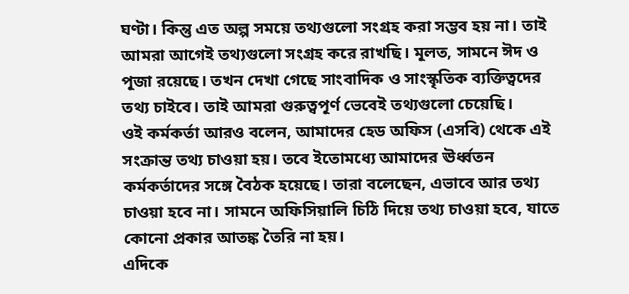ঘণ্টা। কিন্তু এত অল্প সময়ে তথ্যগুলো সংগ্রহ করা সম্ভব হয় না। তাই আমরা আগেই তথ্যগুলো সংগ্রহ করে রাখছি। মূলত, সামনে ঈদ ও পূজা রয়েছে। তখন দেখা গেছে সাংবাদিক ও সাংস্কৃতিক ব্যক্তিত্বদের তথ্য চাইবে। তাই আমরা গুরুত্বপূর্ণ ভেবেই তথ্যগুলো চেয়েছি।
ওই কর্মকর্তা আরও বলেন, আমাদের হেড অফিস (এসবি) থেকে এই সংক্রান্ত তথ্য চাওয়া হয়। তবে ইতোমধ্যে আমাদের ঊর্ধ্বতন কর্মকর্তাদের সঙ্গে বৈঠক হয়েছে। তারা বলেছেন, এভাবে আর তথ্য চাওয়া হবে না। সামনে অফিসিয়ালি চিঠি দিয়ে তথ্য চাওয়া হবে, যাতে কোনো প্রকার আতঙ্ক তৈরি না হয়।
এদিকে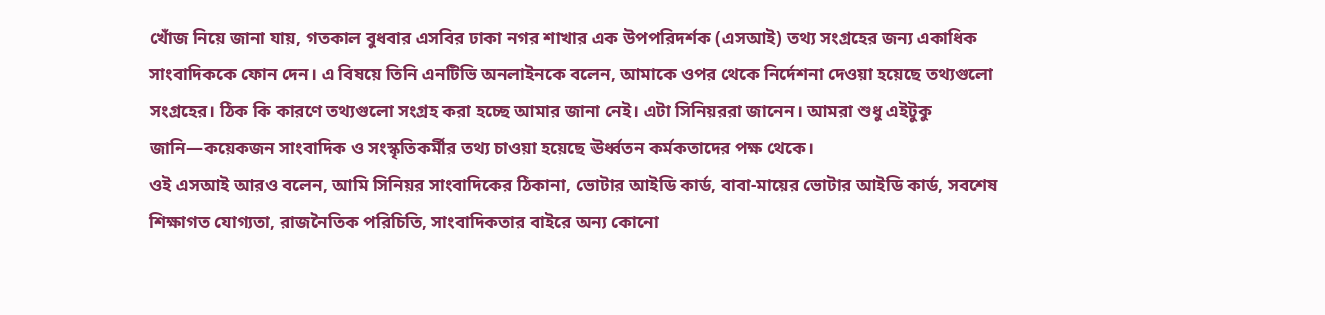খোঁজ নিয়ে জানা যায়, গতকাল বুধবার এসবির ঢাকা নগর শাখার এক উপপরিদর্শক (এসআই) তথ্য সংগ্রহের জন্য একাধিক সাংবাদিককে ফোন দেন। এ বিষয়ে তিনি এনটিভি অনলাইনকে বলেন, আমাকে ওপর থেকে নির্দেশনা দেওয়া হয়েছে তথ্যগুলো সংগ্রহের। ঠিক কি কারণে তথ্যগুলো সংগ্রহ করা হচ্ছে আমার জানা নেই। এটা সিনিয়ররা জানেন। আমরা শুধু এইটুকু জানি—কয়েকজন সাংবাদিক ও সংস্কৃতিকর্মীর তথ্য চাওয়া হয়েছে ঊর্ধ্বতন কর্মকতাদের পক্ষ থেকে।
ওই এসআই আরও বলেন, আমি সিনিয়র সাংবাদিকের ঠিকানা, ভোটার আইডি কার্ড, বাবা-মায়ের ভোটার আইডি কার্ড, সবশেষ শিক্ষাগত যোগ্যতা, রাজনৈতিক পরিচিতি, সাংবাদিকতার বাইরে অন্য কোনো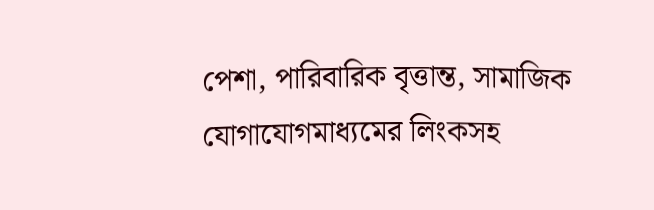পেশা, পারিবারিক বৃত্তান্ত, সামাজিক যোগাযোগমাধ্যমের লিংকসহ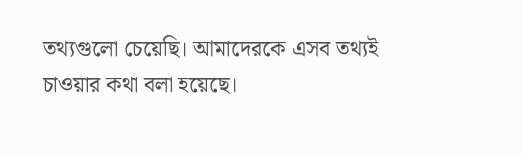তথ্যগুলো চেয়েছি। আমাদেরকে এসব তথ্যই চাওয়ার কথা বলা হয়েছে।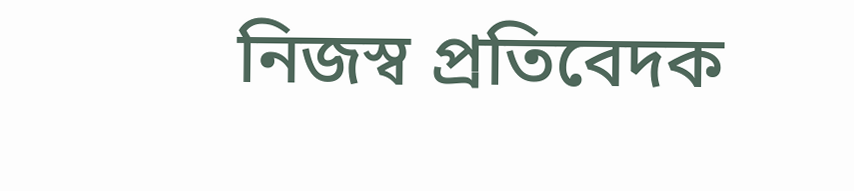নিজস্ব প্রতিবেদক